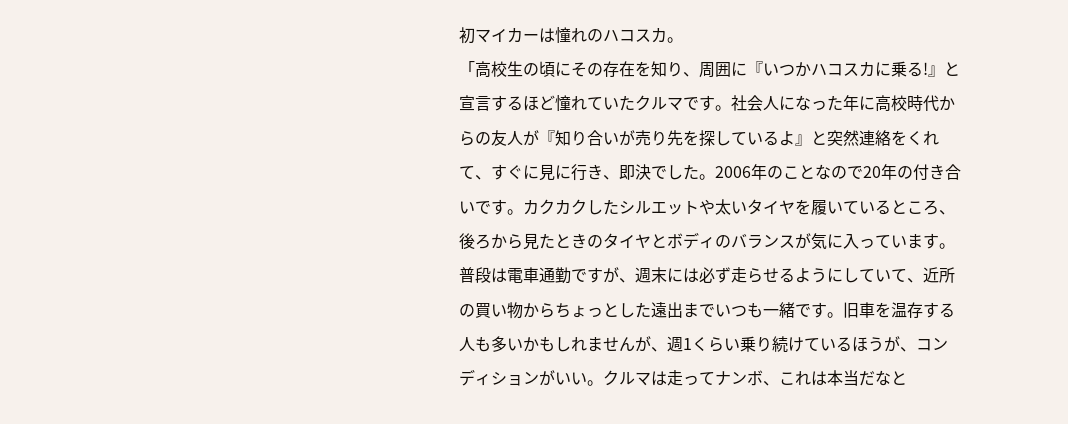初マイカーは憧れのハコスカ。
「高校生の頃にその存在を知り、周囲に『いつかハコスカに乗る!』と宣言するほど憧れていたクルマです。社会人になった年に高校時代からの友人が『知り合いが売り先を探しているよ』と突然連絡をくれて、すぐに見に行き、即決でした。2006年のことなので20年の付き合いです。カクカクしたシルエットや太いタイヤを履いているところ、後ろから見たときのタイヤとボディのバランスが気に入っています。普段は電車通勤ですが、週末には必ず走らせるようにしていて、近所の買い物からちょっとした遠出までいつも一緒です。旧車を温存する人も多いかもしれませんが、週1くらい乗り続けているほうが、コンディションがいい。クルマは走ってナンボ、これは本当だなと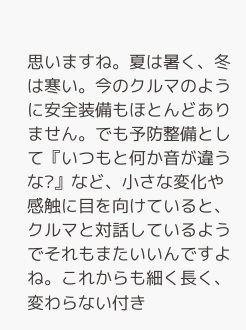思いますね。夏は暑く、冬は寒い。今のクルマのように安全装備もほとんどありません。でも予防整備として『いつもと何か音が違うな?』など、小さな変化や感触に目を向けていると、クルマと対話しているようでそれもまたいいんですよね。これからも細く長く、変わらない付き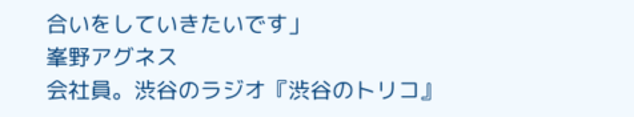合いをしていきたいです」
峯野アグネス
会社員。渋谷のラジオ『渋谷のトリコ』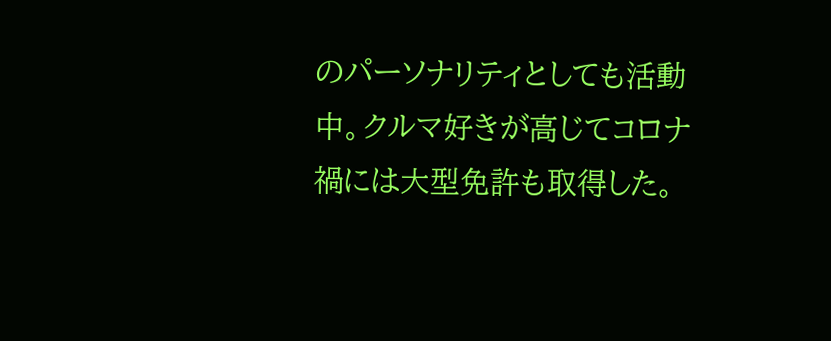のパーソナリティとしても活動中。クルマ好きが高じてコロナ禍には大型免許も取得した。